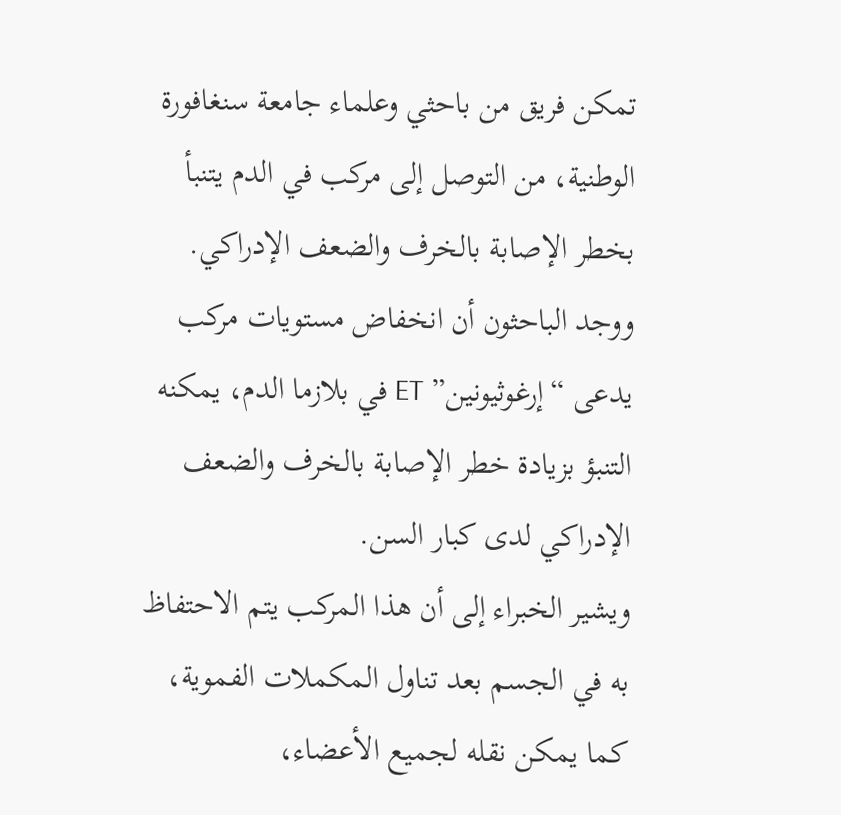تمكن فريق من باحثي وعلماء جامعة سنغافورة الوطنية، من التوصل إلى مركب في الدم يتنبأ بخطر الإصابة بالخرف والضعف الإدراكي.
ووجد الباحثون أن انخفاض مستويات مركب يدعى “إرغوثيونين” ET في بلازما الدم، يمكنه التنبؤ بزيادة خطر الإصابة بالخرف والضعف الإدراكي لدى كبار السن.
ويشير الخبراء إلى أن هذا المركب يتم الاحتفاظ به في الجسم بعد تناول المكملات الفموية، كما يمكن نقله لجميع الأعضاء،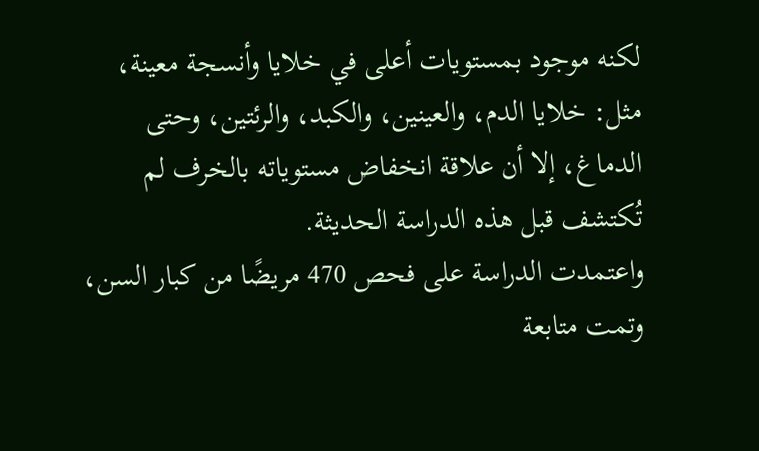لكنه موجود بمستويات أعلى في خلايا وأنسجة معينة، مثل: خلايا الدم، والعينين، والكبد، والرئتين، وحتى الدماغ، إلا أن علاقة انخفاض مستوياته بالخرف لم تُكتشف قبل هذه الدراسة الحديثة.
واعتمدت الدراسة على فحص 470 مريضًا من كبار السن، وتمت متابعة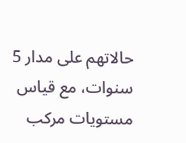حالاتهم على مدار 5 سنوات، مع قياس مستويات مركب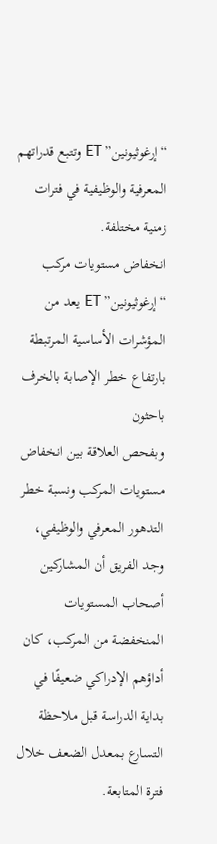“إرغوثيونين” ET وتتبع قدراتهم المعرفية والوظيفية في فترات زمنية مختلفة.
انخفاض مستويات مركب “إرغوثيونين” ET يعد من المؤشرات الأساسية المرتبطة بارتفاع خطر الإصابة بالخرف
باحثون
وبفحص العلاقة بين انخفاض مستويات المركب ونسبة خطر التدهور المعرفي والوظيفي، وجد الفريق أن المشاركين أصحاب المستويات المنخفضة من المركب، كان أداؤهم الإدراكي ضعيفًا في بداية الدراسة قبل ملاحظة التسارع بمعدل الضعف خلال فترة المتابعة.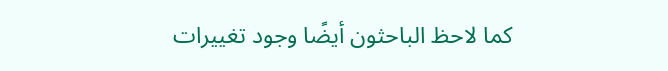كما لاحظ الباحثون أيضًا وجود تغييرات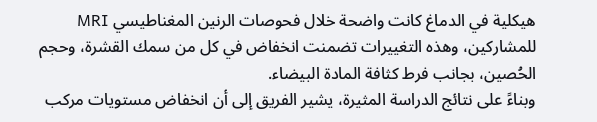هيكلية في الدماغ كانت واضحة خلال فحوصات الرنين المغناطيسي MRI للمشاركين، وهذه التغييرات تضمنت انخفاض في كل من سمك القشرة، وحجم الحُصين، بجانب فرط كثافة المادة البيضاء.
وبناءً على نتائج الدراسة المثيرة، يشير الفريق إلى أن انخفاض مستويات مركب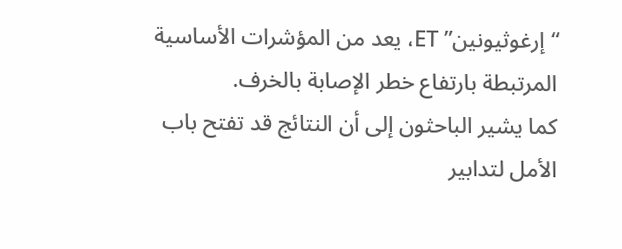“إرغوثيونين” ET، يعد من المؤشرات الأساسية المرتبطة بارتفاع خطر الإصابة بالخرف.
كما يشير الباحثون إلى أن النتائج قد تفتح باب الأمل لتدابير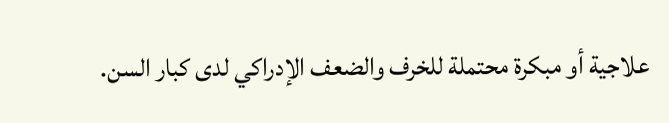علاجية أو مبكرة محتملة للخرف والضعف الإدراكي لدى كبار السن.